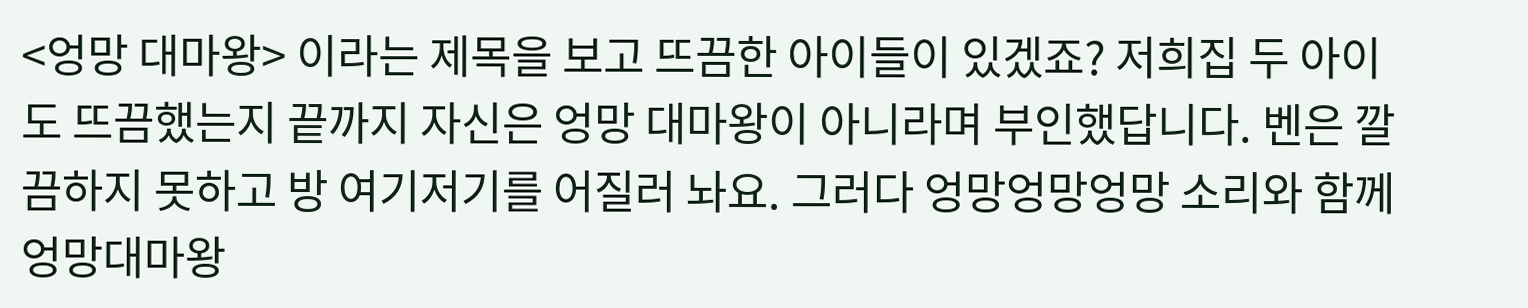<엉망 대마왕> 이라는 제목을 보고 뜨끔한 아이들이 있겠죠? 저희집 두 아이도 뜨끔했는지 끝까지 자신은 엉망 대마왕이 아니라며 부인했답니다. 벤은 깔끔하지 못하고 방 여기저기를 어질러 놔요. 그러다 엉망엉망엉망 소리와 함께 엉망대마왕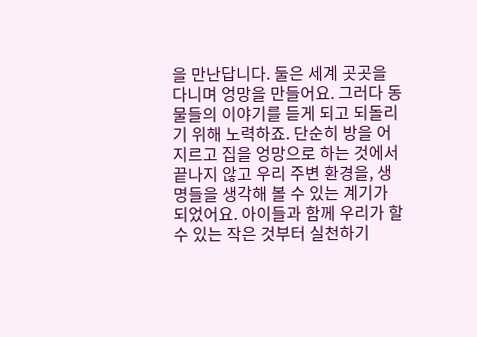을 만난답니다. 둘은 세계 곳곳을 다니며 엉망을 만들어요. 그러다 동물들의 이야기를 듣게 되고 되돌리기 위해 노력하죠. 단순히 방을 어지르고 집을 엉망으로 하는 것에서 끝나지 않고 우리 주변 환경을, 생명들을 생각해 볼 수 있는 계기가 되었어요. 아이들과 함께 우리가 할 수 있는 작은 것부터 실천하기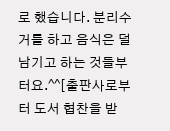로 했습니다. 분리수거를 하고 음식은 덜 남기고 하는 것들부터요.^^[출판사로부터 도서 협찬을 받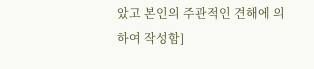았고 본인의 주관적인 견해에 의하여 작성함]